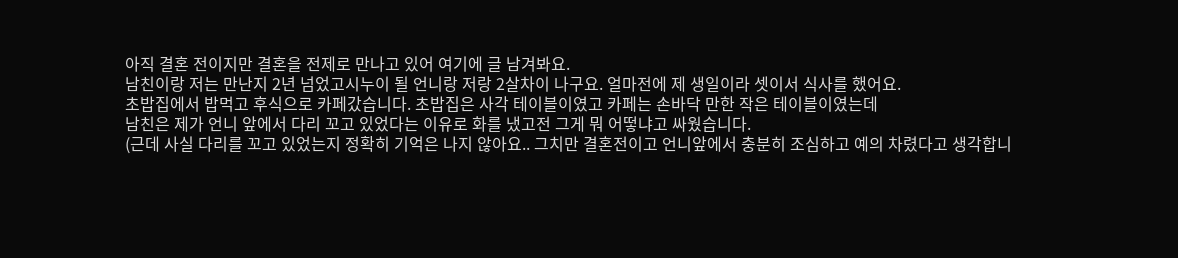아직 결혼 전이지만 결혼을 전제로 만나고 있어 여기에 글 남겨봐요.
남친이랑 저는 만난지 2년 넘었고시누이 될 언니랑 저랑 2살차이 나구요. 얼마전에 제 생일이라 셋이서 식사를 했어요.
초밥집에서 밥먹고 후식으로 카페갔습니다. 초밥집은 사각 테이블이였고 카페는 손바닥 만한 작은 테이블이였는데
남친은 제가 언니 앞에서 다리 꼬고 있었다는 이유로 화를 냈고전 그게 뭐 어떻냐고 싸웠습니다.
(근데 사실 다리를 꼬고 있었는지 정확히 기억은 나지 않아요.. 그치만 결혼전이고 언니앞에서 충분히 조심하고 예의 차렸다고 생각합니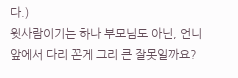다.)
윗사람이기는 하나 부모님도 아닌, 언니 앞에서 다리 꼰게 그리 큰 잘못일까요?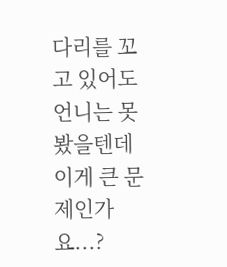다리를 꼬고 있어도 언니는 못봤을텐데 이게 큰 문제인가요...?